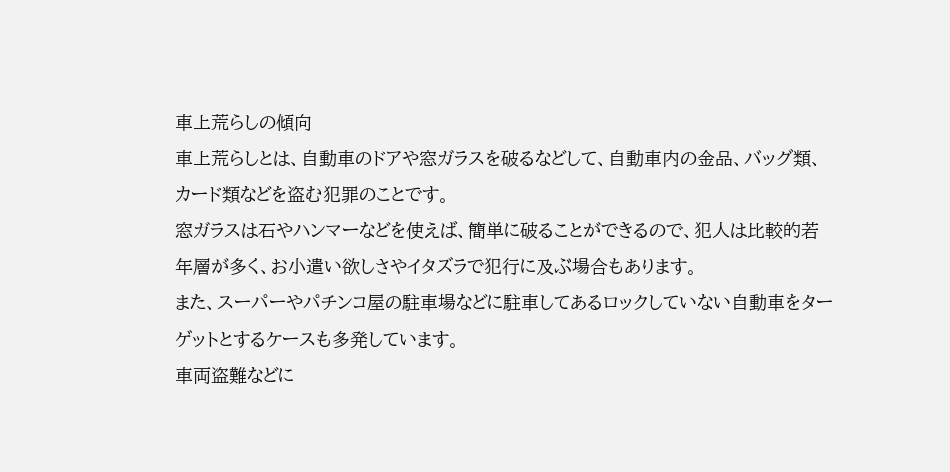車上荒らしの傾向
車上荒らしとは、自動車のドアや窓ガラスを破るなどして、自動車内の金品、バッグ類、カード類などを盗む犯罪のことです。
窓ガラスは石やハンマーなどを使えば、簡単に破ることができるので、犯人は比較的若年層が多く、お小遣い欲しさやイタズラで犯行に及ぶ場合もあります。
また、スーパーやパチンコ屋の駐車場などに駐車してあるロックしていない自動車をターゲットとするケースも多発しています。
車両盗難などに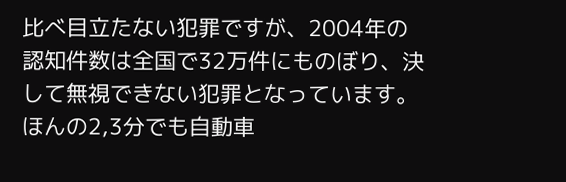比べ目立たない犯罪ですが、2004年の認知件数は全国で32万件にものぼり、決して無視できない犯罪となっています。
ほんの2,3分でも自動車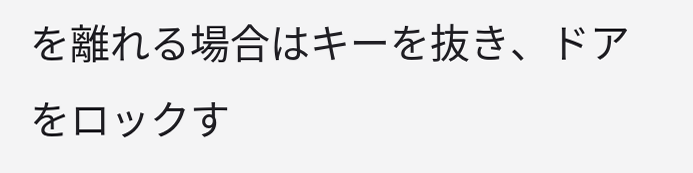を離れる場合はキーを抜き、ドアをロックす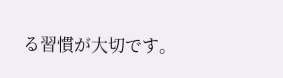る習慣が大切です。